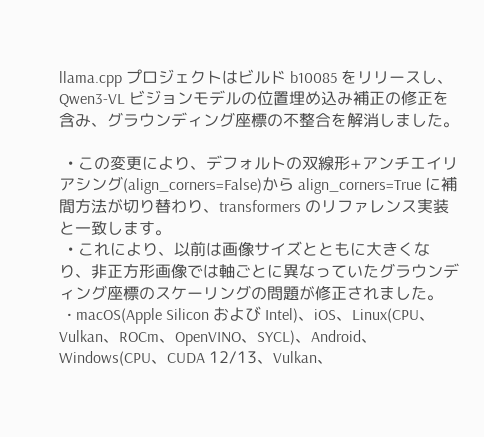llama.cpp プロジェクトはビルド b10085 をリリースし、Qwen3-VL ビジョンモデルの位置埋め込み補正の修正を含み、グラウンディング座標の不整合を解消しました。

  • この変更により、デフォルトの双線形+アンチエイリアシング(align_corners=False)から align_corners=True に補間方法が切り替わり、transformers のリファレンス実装と一致します。
  • これにより、以前は画像サイズとともに大きくなり、非正方形画像では軸ごとに異なっていたグラウンディング座標のスケーリングの問題が修正されました。
  • macOS(Apple Silicon および Intel)、iOS、Linux(CPU、Vulkan、ROCm、OpenVINO、SYCL)、Android、Windows(CPU、CUDA 12/13、Vulkan、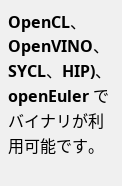OpenCL、OpenVINO、SYCL、HIP)、openEuler でバイナリが利用可能です。